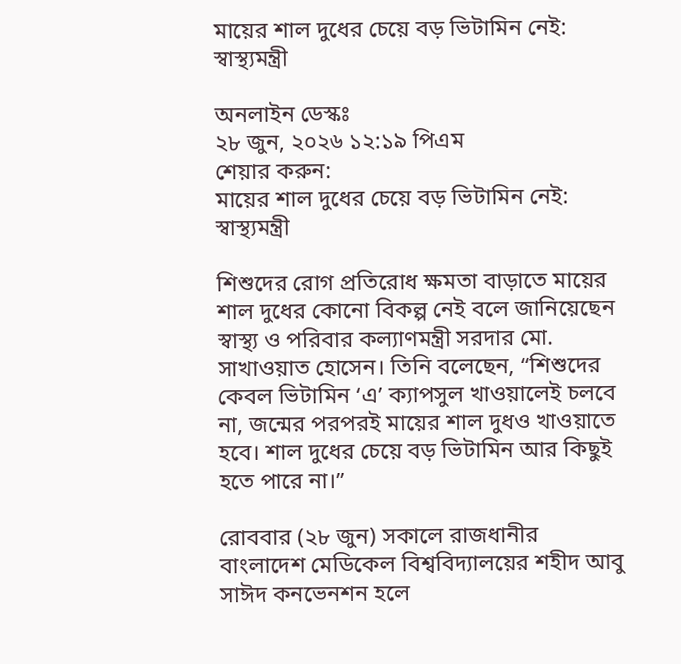মায়ের শাল দুধের চেয়ে বড় ভিটামিন নেই: স্বাস্থ্যমন্ত্রী

অনলাইন ডেস্কঃ
২৮ জুন, ২০২৬ ১২:১৯ পিএম
শেয়ার করুন:
মায়ের শাল দুধের চেয়ে বড় ভিটামিন নেই: স্বাস্থ্যমন্ত্রী

শিশুদের রোগ প্রতিরোধ ক্ষমতা বাড়াতে মায়ের শাল দুধের কোনো বিকল্প নেই বলে জানিয়েছেন স্বাস্থ্য ও পরিবার কল্যাণমন্ত্রী সরদার মো. সাখাওয়াত হোসেন। তিনি বলেছেন, “শিশুদের কেবল ভিটামিন ‘এ’ ক্যাপসুল খাওয়ালেই চলবে না, জন্মের পরপরই মায়ের শাল দুধও খাওয়াতে হবে। শাল দুধের চেয়ে বড় ভিটামিন আর কিছুই হতে পারে না।”

রোববার (২৮ জুন) সকালে রাজধানীর বাংলাদেশ মেডিকেল বিশ্ববিদ্যালয়ের শহীদ আবু সাঈদ কনভেনশন হলে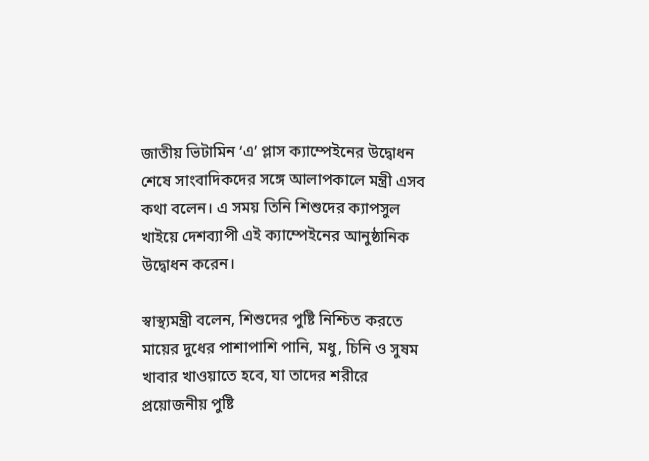জাতীয় ভিটামিন ‘এ’ প্লাস ক্যাম্পেইনের উদ্বোধন শেষে সাংবাদিকদের সঙ্গে আলাপকালে মন্ত্রী এসব কথা বলেন। এ সময় তিনি শিশুদের ক্যাপসুল খাইয়ে দেশব্যাপী এই ক্যাম্পেইনের আনুষ্ঠানিক উদ্বোধন করেন।

স্বাস্থ্যমন্ত্রী বলেন, শিশুদের পুষ্টি নিশ্চিত করতে মায়ের দুধের পাশাপাশি পানি, মধু, চিনি ও সুষম খাবার খাওয়াতে হবে, যা তাদের শরীরে প্রয়োজনীয় পুষ্টি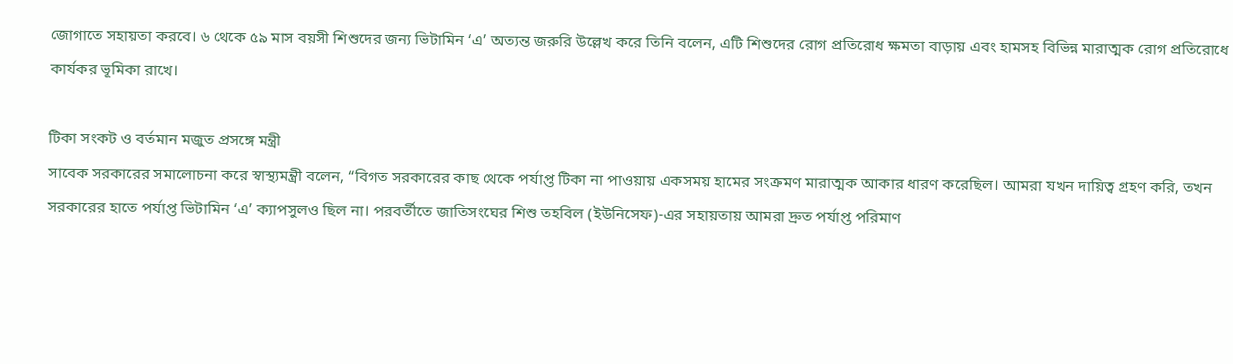জোগাতে সহায়তা করবে। ৬ থেকে ৫৯ মাস বয়সী শিশুদের জন্য ভিটামিন ‘এ’ অত্যন্ত জরুরি উল্লেখ করে তিনি বলেন, এটি শিশুদের রোগ প্রতিরোধ ক্ষমতা বাড়ায় এবং হামসহ বিভিন্ন মারাত্মক রোগ প্রতিরোধে কার্যকর ভূমিকা রাখে।

টিকা সংকট ও বর্তমান মজুত প্রসঙ্গে মন্ত্রী
সাবেক সরকারের সমালোচনা করে স্বাস্থ্যমন্ত্রী বলেন, “বিগত সরকারের কাছ থেকে পর্যাপ্ত টিকা না পাওয়ায় একসময় হামের সংক্রমণ মারাত্মক আকার ধারণ করেছিল। আমরা যখন দায়িত্ব গ্রহণ করি, তখন সরকারের হাতে পর্যাপ্ত ভিটামিন ‘এ’ ক্যাপসুলও ছিল না। পরবর্তীতে জাতিসংঘের শিশু তহবিল (ইউনিসেফ)-এর সহায়তায় আমরা দ্রুত পর্যাপ্ত পরিমাণ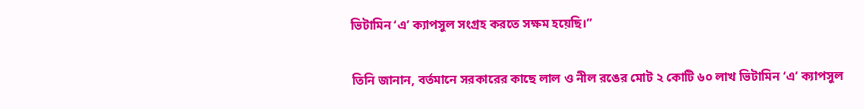ভিটামিন ‘এ’ ক্যাপসুল সংগ্রহ করতে সক্ষম হয়েছি।”

তিনি জানান, বর্তমানে সরকারের কাছে লাল ও নীল রঙের মোট ২ কোটি ৬০ লাখ ভিটামিন ‘এ’ ক্যাপসুল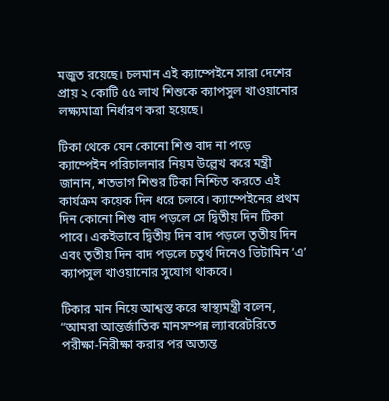মজুত রয়েছে। চলমান এই ক্যাম্পেইনে সারা দেশের প্রায় ২ কোটি ৫৫ লাখ শিশুকে ক্যাপসুল খাওয়ানোর লক্ষ্যমাত্রা নির্ধারণ করা হয়েছে।

টিকা থেকে যেন কোনো শিশু বাদ না পড়ে
ক্যাম্পেইন পরিচালনার নিয়ম উল্লেখ করে মন্ত্রী জানান, শতভাগ শিশুর টিকা নিশ্চিত করতে এই কার্যক্রম কয়েক দিন ধরে চলবে। ক্যাম্পেইনের প্রথম দিন কোনো শিশু বাদ পড়লে সে দ্বিতীয় দিন টিকা পাবে। একইভাবে দ্বিতীয় দিন বাদ পড়লে তৃতীয় দিন এবং তৃতীয় দিন বাদ পড়লে চতুর্থ দিনেও ভিটামিন ‘এ’ ক্যাপসুল খাওয়ানোর সুযোগ থাকবে।

টিকার মান নিয়ে আশ্বস্ত করে স্বাস্থ্যমন্ত্রী বলেন, “আমরা আন্তর্জাতিক মানসম্পন্ন ল্যাবরেটরিতে পরীক্ষা-নিরীক্ষা করার পর অত্যন্ত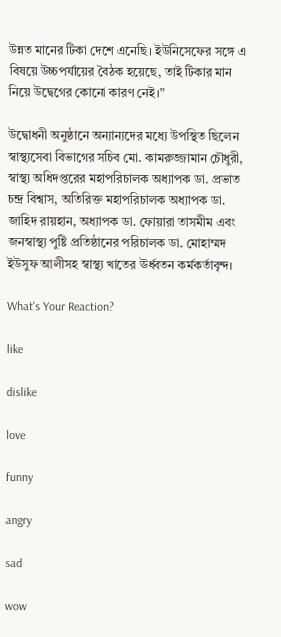উন্নত মানের টিকা দেশে এনেছি। ইউনিসেফের সঙ্গে এ বিষয়ে উচ্চপর্যায়ের বৈঠক হয়েছে, তাই টিকার মান নিয়ে উদ্বেগের কোনো কারণ নেই।”

উদ্বোধনী অনুষ্ঠানে অন্যান্যদের মধ্যে উপস্থিত ছিলেন স্বাস্থ্যসেবা বিভাগের সচিব মো. কামরুজ্জামান চৌধুরী, স্বাস্থ্য অধিদপ্তরের মহাপরিচালক অধ্যাপক ডা. প্রভাত চন্দ্র বিশ্বাস, অতিরিক্ত মহাপরিচালক অধ্যাপক ডা. জাহিদ রায়হান, অধ্যাপক ডা. ফোয়ারা তাসমীম এবং জনস্বাস্থ্য পুষ্টি প্রতিষ্ঠানের পরিচালক ডা. মোহাম্মদ ইউসুফ আলীসহ স্বাস্থ্য খাতের ঊর্ধ্বতন কর্মকর্তাবৃন্দ।

What's Your Reaction?

like

dislike

love

funny

angry

sad

wow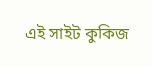এই সাইট কুকিজ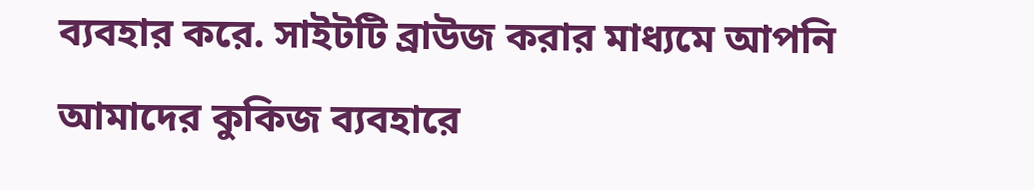ব্যবহার করে. সাইটটি ব্রাউজ করার মাধ্যমে আপনি আমাদের কুকিজ ব্যবহারে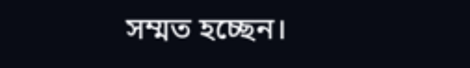সম্মত হচ্ছেন।